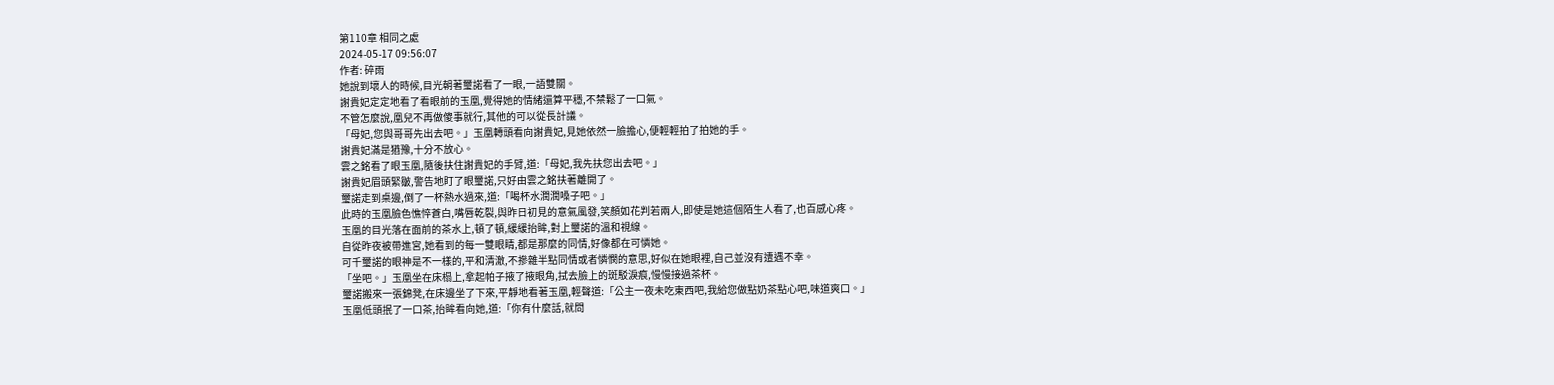第110章 相同之處
2024-05-17 09:56:07
作者: 碎雨
她說到壞人的時候,目光朝著璽諾看了一眼,一語雙關。
謝貴妃定定地看了看眼前的玉凰,覺得她的情緒還算平穩,不禁鬆了一口氣。
不管怎麼說,凰兒不再做傻事就行,其他的可以從長計議。
「母妃,您與哥哥先出去吧。」玉凰轉頭看向謝貴妃,見她依然一臉擔心,便輕輕拍了拍她的手。
謝貴妃滿是猶豫,十分不放心。
雲之銘看了眼玉凰,隨後扶住謝貴妃的手臂,道:「母妃,我先扶您出去吧。」
謝貴妃眉頭緊皺,警告地盯了眼璽諾,只好由雲之銘扶著離開了。
璽諾走到桌邊,倒了一杯熱水過來,道:「喝杯水潤潤嗓子吧。」
此時的玉凰臉色憔悴蒼白,嘴唇乾裂,與昨日初見的意氣風發,笑顏如花判若兩人,即使是她這個陌生人看了,也百感心疼。
玉凰的目光落在面前的茶水上,頓了頓,緩緩抬眸,對上璽諾的溫和視線。
自從昨夜被帶進宮,她看到的每一雙眼睛,都是那麼的同情,好像都在可憐她。
可千璽諾的眼神是不一樣的,平和清澈,不摻雜半點同情或者憐憫的意思,好似在她眼裡,自己並沒有遭遇不幸。
「坐吧。」玉凰坐在床榻上,拿起帕子掖了掖眼角,拭去臉上的斑駁淚痕,慢慢接過茶杯。
璽諾搬來一張錦凳,在床邊坐了下來,平靜地看著玉凰,輕聲道:「公主一夜未吃東西吧,我給您做點奶茶點心吧,味道爽口。」
玉凰低頭抿了一口茶,抬眸看向她,道:「你有什麼話,就問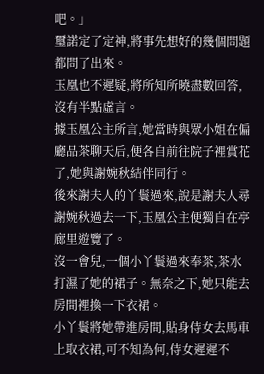吧。」
璽諾定了定神,將事先想好的幾個問題都問了出來。
玉凰也不遲疑,將所知所曉盡數回答,沒有半點虛言。
據玉凰公主所言,她當時與眾小姐在偏廳品茶聊天后,便各自前往院子裡賞花了,她與謝婉秋結伴同行。
後來謝夫人的丫鬟過來,說是謝夫人尋謝婉秋過去一下,玉凰公主便獨自在亭廊里遊覽了。
沒一會兒,一個小丫鬟過來奉茶,茶水打濕了她的裙子。無奈之下,她只能去房間裡換一下衣裙。
小丫鬟將她帶進房間,貼身侍女去馬車上取衣裙,可不知為何,侍女遲遲不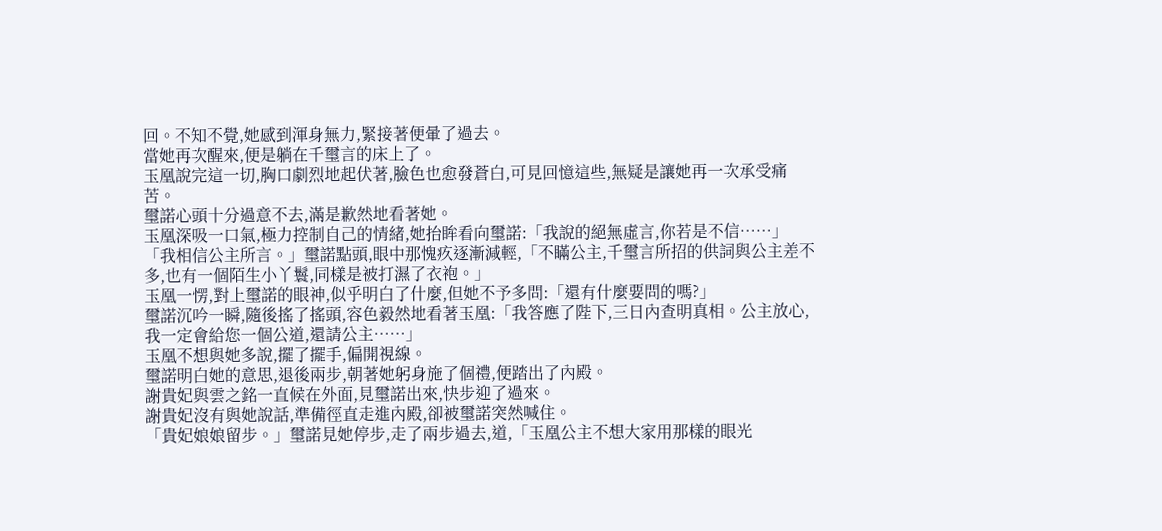回。不知不覺,她感到渾身無力,緊接著便暈了過去。
當她再次醒來,便是躺在千璽言的床上了。
玉凰說完這一切,胸口劇烈地起伏著,臉色也愈發蒼白,可見回憶這些,無疑是讓她再一次承受痛苦。
璽諾心頭十分過意不去,滿是歉然地看著她。
玉凰深吸一口氣,極力控制自己的情緒,她抬眸看向璽諾:「我說的絕無虛言,你若是不信……」
「我相信公主所言。」璽諾點頭,眼中那愧疚逐漸減輕,「不瞞公主,千璽言所招的供詞與公主差不多,也有一個陌生小丫鬟,同樣是被打濕了衣袍。」
玉凰一愣,對上璽諾的眼神,似乎明白了什麼,但她不予多問:「還有什麼要問的嗎?」
璽諾沉吟一瞬,隨後搖了搖頭,容色毅然地看著玉凰:「我答應了陛下,三日內查明真相。公主放心,我一定會給您一個公道,還請公主……」
玉凰不想與她多說,擺了擺手,偏開視線。
璽諾明白她的意思,退後兩步,朝著她躬身施了個禮,便踏出了內殿。
謝貴妃與雲之銘一直候在外面,見璽諾出來,快步迎了過來。
謝貴妃沒有與她說話,準備徑直走進內殿,卻被璽諾突然喊住。
「貴妃娘娘留步。」璽諾見她停步,走了兩步過去,道,「玉凰公主不想大家用那樣的眼光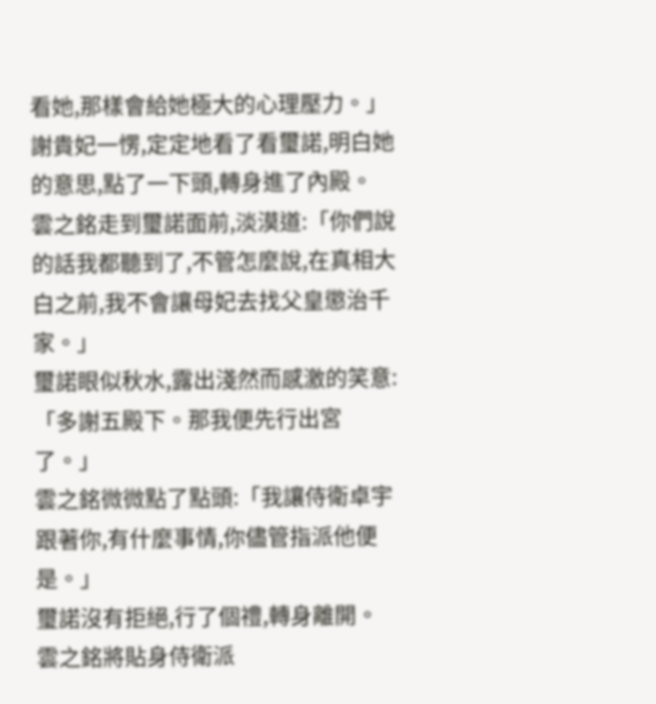看她,那樣會給她極大的心理壓力。」
謝貴妃一愣,定定地看了看璽諾,明白她的意思,點了一下頭,轉身進了內殿。
雲之銘走到璽諾面前,淡漠道:「你們說的話我都聽到了,不管怎麼說,在真相大白之前,我不會讓母妃去找父皇懲治千家。」
璽諾眼似秋水,露出淺然而感激的笑意:「多謝五殿下。那我便先行出宮了。」
雲之銘微微點了點頭:「我讓侍衛卓宇跟著你,有什麼事情,你儘管指派他便是。」
璽諾沒有拒絕,行了個禮,轉身離開。
雲之銘將貼身侍衛派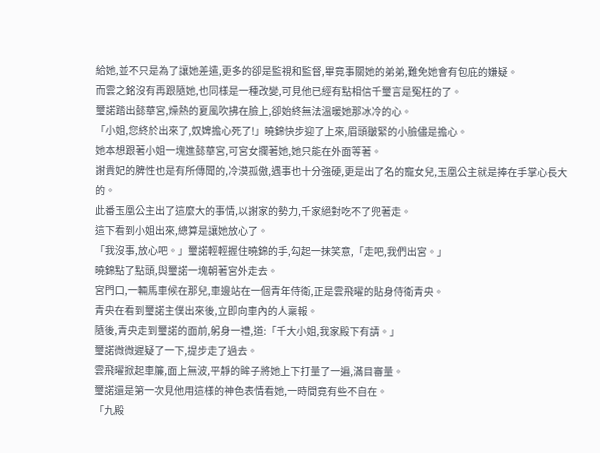給她,並不只是為了讓她差遣,更多的卻是監視和監督,畢竟事關她的弟弟,難免她會有包庇的嫌疑。
而雲之銘沒有再跟隨她,也同樣是一種改變,可見他已經有點相信千璽言是冤枉的了。
璽諾踏出懿華宮,燥熱的夏風吹拂在臉上,卻始終無法溫暖她那冰冷的心。
「小姐,您終於出來了,奴婢擔心死了!」曉錦快步迎了上來,眉頭皺緊的小臉儘是擔心。
她本想跟著小姐一塊進懿華宮,可宮女攔著她,她只能在外面等著。
謝貴妃的脾性也是有所傳聞的,冷漠孤傲,遇事也十分強硬,更是出了名的寵女兒,玉凰公主就是捧在手掌心長大的。
此番玉凰公主出了這麼大的事情,以謝家的勢力,千家絕對吃不了兜著走。
這下看到小姐出來,總算是讓她放心了。
「我沒事,放心吧。」璽諾輕輕握住曉錦的手,勾起一抹笑意,「走吧,我們出宮。」
曉錦點了點頭,與璽諾一塊朝著宮外走去。
宮門口,一輛馬車候在那兒,車邊站在一個青年侍衛,正是雲飛曜的貼身侍衛青央。
青央在看到璽諾主僕出來後,立即向車內的人稟報。
隨後,青央走到璽諾的面前,躬身一禮,道:「千大小姐,我家殿下有請。」
璽諾微微遲疑了一下,提步走了過去。
雲飛曜掀起車簾,面上無波,平靜的眸子將她上下打量了一遍,滿目審量。
璽諾還是第一次見他用這樣的神色表情看她,一時間竟有些不自在。
「九殿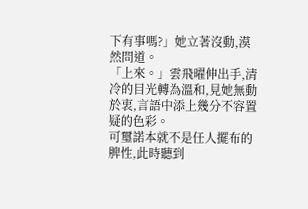下有事嗎?」她立著沒動,漠然問道。
「上來。」雲飛曜伸出手,清冷的目光轉為溫和,見她無動於衷,言語中添上幾分不容置疑的色彩。
可璽諾本就不是任人擺布的脾性,此時聽到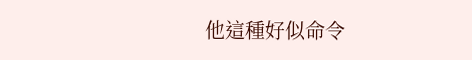他這種好似命令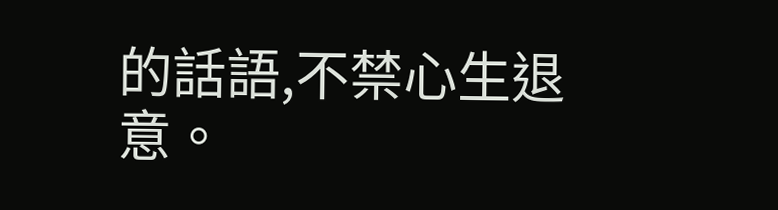的話語,不禁心生退意。